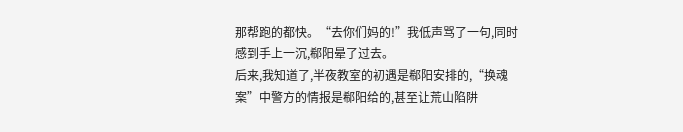那帮跑的都快。“去你们妈的!”我低声骂了一句,同时感到手上一沉,郗阳晕了过去。
后来,我知道了,半夜教室的初遇是郗阳安排的,“换魂案”中警方的情报是郗阳给的,甚至让荒山陷阱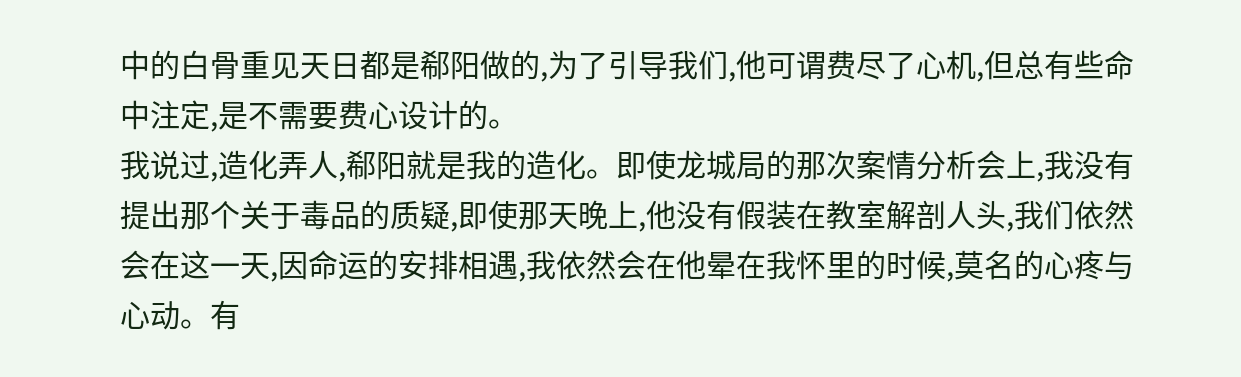中的白骨重见天日都是郗阳做的,为了引导我们,他可谓费尽了心机,但总有些命中注定,是不需要费心设计的。
我说过,造化弄人,郗阳就是我的造化。即使龙城局的那次案情分析会上,我没有提出那个关于毒品的质疑,即使那天晚上,他没有假装在教室解剖人头,我们依然会在这一天,因命运的安排相遇,我依然会在他晕在我怀里的时候,莫名的心疼与心动。有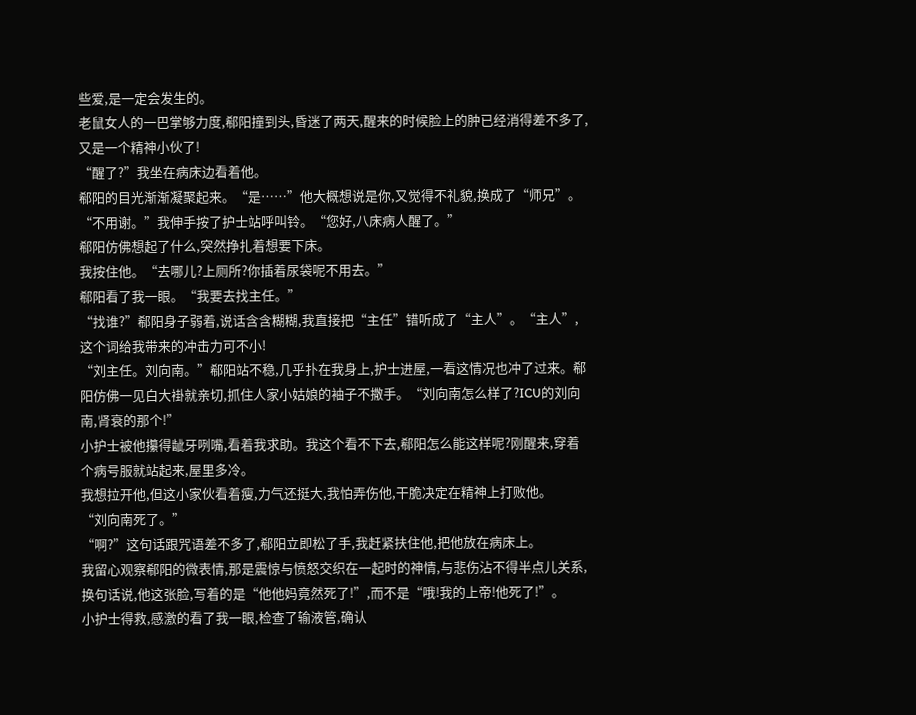些爱,是一定会发生的。
老鼠女人的一巴掌够力度,郗阳撞到头,昏迷了两天,醒来的时候脸上的肿已经消得差不多了,又是一个精神小伙了!
“醒了?”我坐在病床边看着他。
郗阳的目光渐渐凝聚起来。“是……”他大概想说是你,又觉得不礼貌,换成了“师兄”。
“不用谢。”我伸手按了护士站呼叫铃。“您好,八床病人醒了。”
郗阳仿佛想起了什么,突然挣扎着想要下床。
我按住他。“去哪儿?上厕所?你插着尿袋呢不用去。”
郗阳看了我一眼。“我要去找主任。”
“找谁?”郗阳身子弱着,说话含含糊糊,我直接把“主任”错听成了“主人”。“主人”,这个词给我带来的冲击力可不小!
“刘主任。刘向南。”郗阳站不稳,几乎扑在我身上,护士进屋,一看这情况也冲了过来。郗阳仿佛一见白大褂就亲切,抓住人家小姑娘的袖子不撒手。“刘向南怎么样了?ICU的刘向南,肾衰的那个!”
小护士被他攥得龇牙咧嘴,看着我求助。我这个看不下去,郗阳怎么能这样呢?刚醒来,穿着个病号服就站起来,屋里多冷。
我想拉开他,但这小家伙看着瘦,力气还挺大,我怕弄伤他,干脆决定在精神上打败他。
“刘向南死了。”
“啊?”这句话跟咒语差不多了,郗阳立即松了手,我赶紧扶住他,把他放在病床上。
我留心观察郗阳的微表情,那是震惊与愤怒交织在一起时的神情,与悲伤沾不得半点儿关系,换句话说,他这张脸,写着的是“他他妈竟然死了!”,而不是“哦!我的上帝!他死了!”。
小护士得救,感激的看了我一眼,检查了输液管,确认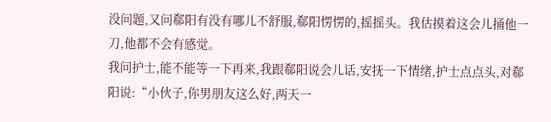没问题,又问郗阳有没有哪儿不舒服,郗阳愣愣的,摇摇头。我估摸着这会儿捅他一刀,他都不会有感觉。
我问护士,能不能等一下再来,我跟郗阳说会儿话,安抚一下情绪,护士点点头,对郗阳说:“小伙子,你男朋友这么好,两天一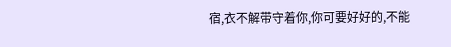宿,衣不解带守着你,你可要好好的,不能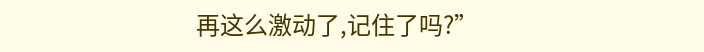再这么激动了,记住了吗?”